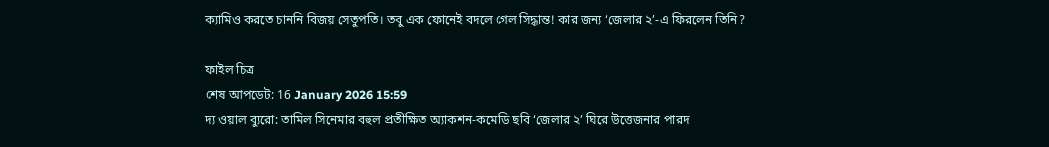ক্যামিও করতে চাননি বিজয় সেতুপতি। তবু এক ফোনেই বদলে গেল সিদ্ধান্ত! কার জন্য ‘জেলার ২’-এ ফিরলেন তিনি?

ফাইল চিত্র
শেষ আপডেট: 16 January 2026 15:59
দ্য ওয়াল ব্যুরো: তামিল সিনেমার বহুল প্রতীক্ষিত অ্যাকশন-কমেডি ছবি ‘জেলার ২’ ঘিরে উত্তেজনার পারদ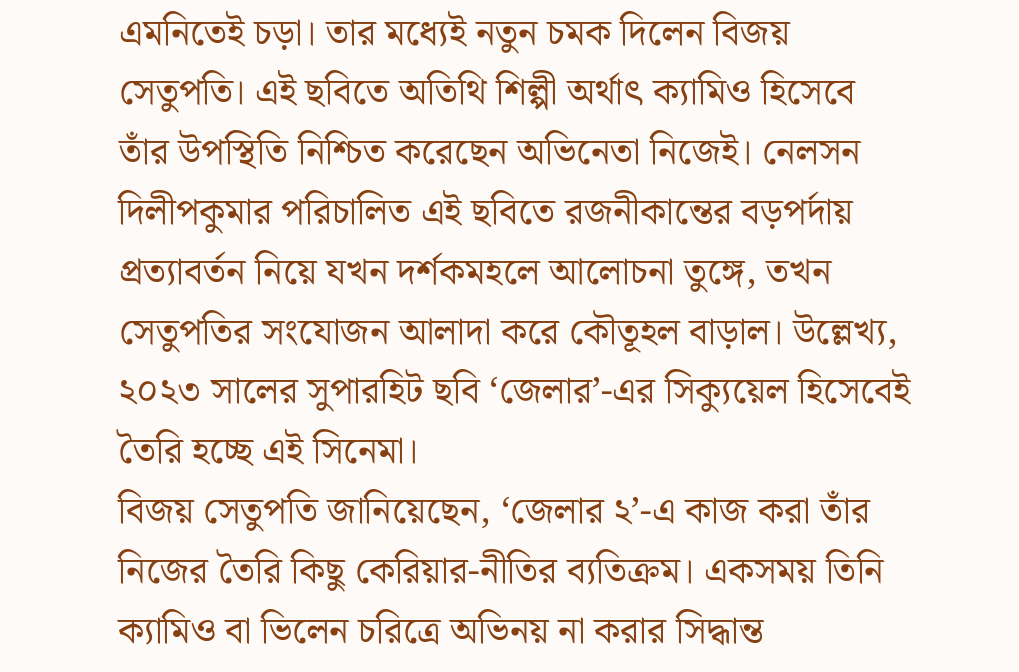এমনিতেই চড়া। তার মধ্যেই নতুন চমক দিলেন বিজয় সেতুপতি। এই ছবিতে অতিথি শিল্পী অর্থাৎ ক্যামিও হিসেবে তাঁর উপস্থিতি নিশ্চিত করেছেন অভিনেতা নিজেই। নেলসন দিলীপকুমার পরিচালিত এই ছবিতে রজনীকান্তের বড়পর্দায় প্রত্যাবর্তন নিয়ে যখন দর্শকমহলে আলোচনা তুঙ্গে, তখন সেতুপতির সংযোজন আলাদা করে কৌতূহল বাড়াল। উল্লেখ্য, ২০২৩ সালের সুপারহিট ছবি ‘জেলার’-এর সিক্যুয়েল হিসেবেই তৈরি হচ্ছে এই সিনেমা।
বিজয় সেতুপতি জানিয়েছেন, ‘জেলার ২’-এ কাজ করা তাঁর নিজের তৈরি কিছু কেরিয়ার-নীতির ব্যতিক্রম। একসময় তিনি ক্যামিও বা ভিলেন চরিত্রে অভিনয় না করার সিদ্ধান্ত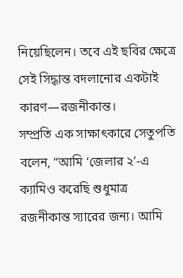নিয়েছিলেন। তবে এই ছবির ক্ষেত্রে সেই সিদ্ধান্ত বদলানোর একটাই কারণ—রজনীকান্ত।
সম্প্রতি এক সাক্ষাৎকারে সেতুপতি বলেন, “আমি ‘জেলার ২’-এ ক্যামিও করেছি শুধুমাত্র রজনীকান্ত স্যারের জন্য। আমি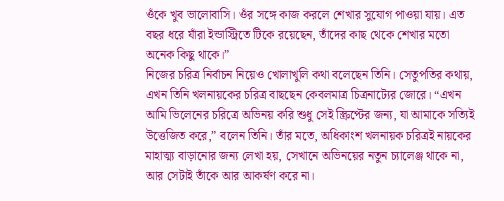ওঁকে খুব ভালোবাসি। ওঁর সঙ্গে কাজ করলে শেখার সুযোগ পাওয়া যায়। এত বছর ধরে যাঁরা ইন্ডাস্ট্রিতে টিকে রয়েছেন, তাঁদের কাছ থেকে শেখার মতো অনেক কিছু থাকে।”
নিজের চরিত্র নির্বাচন নিয়েও খোলাখুলি কথা বলেছেন তিনি। সেতুপতির কথায়, এখন তিনি খলনায়কের চরিত্র বাছছেন কেবলমাত্র চিত্রনাট্যের জোরে। “এখন আমি ভিলেনের চরিত্রে অভিনয় করি শুধু সেই স্ক্রিপ্টের জন্য, যা আমাকে সত্যিই উত্তেজিত করে,” বলেন তিনি। তাঁর মতে, অধিকাংশ খলনায়ক চরিত্রই নায়কের মাহাত্ম্য বাড়ানোর জন্য লেখা হয়, সেখানে অভিনয়ের নতুন চ্যালেঞ্জ থাকে না, আর সেটাই তাঁকে আর আকর্ষণ করে না।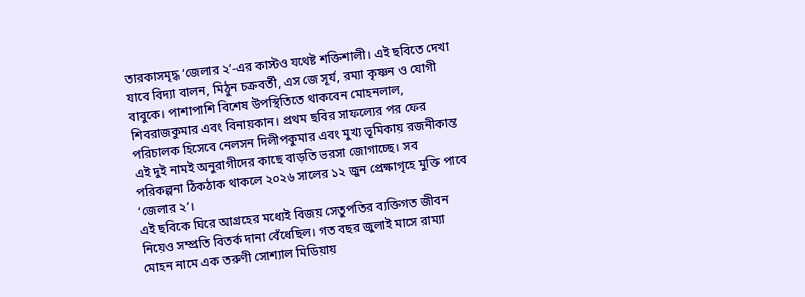তারকাসমৃদ্ধ ‘জেলার ২’-এর কাস্টও যথেষ্ট শক্তিশালী। এই ছবিতে দেখা যাবে বিদ্যা বালন, মিঠুন চক্রবর্তী, এস জে সূর্য, রম্যা কৃষ্ণন ও যোগী বাবুকে। পাশাপাশি বিশেষ উপস্থিতিতে থাকবেন মোহনলাল, শিবরাজকুমার এবং বিনায়কান। প্রথম ছবির সাফল্যের পর ফের পরিচালক হিসেবে নেলসন দিলীপকুমার এবং মুখ্য ভূমিকায় রজনীকান্ত এই দুই নামই অনুরাগীদের কাছে বাড়তি ভরসা জোগাচ্ছে। সব পরিকল্পনা ঠিকঠাক থাকলে ২০২৬ সালের ১২ জুন প্রেক্ষাগৃহে মুক্তি পাবে ‘জেলার ২’।
এই ছবিকে ঘিরে আগ্রহের মধ্যেই বিজয় সেতুপতির ব্যক্তিগত জীবন নিয়েও সম্প্রতি বিতর্ক দানা বেঁধেছিল। গত বছর জুলাই মাসে রাম্যা মোহন নামে এক তরুণী সোশ্যাল মিডিয়ায়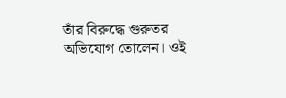তাঁর বিরুদ্ধে গুরুতর অভিযোগ তোলেন। ওই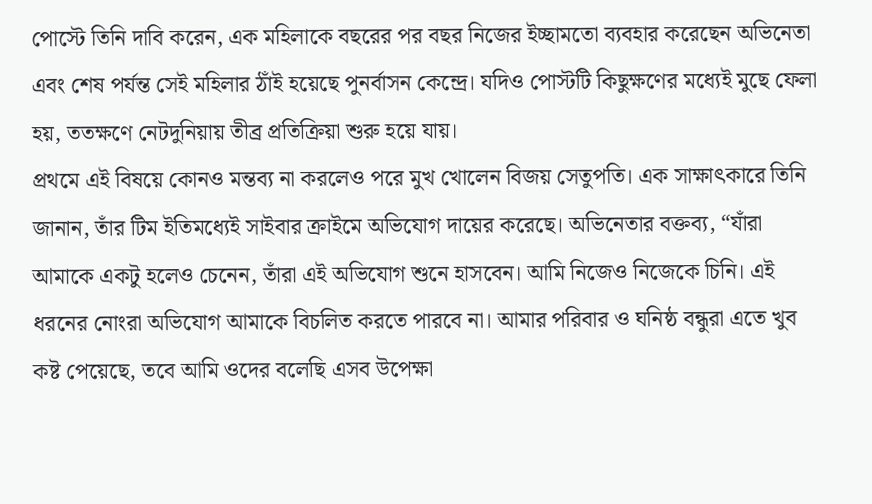পোস্টে তিনি দাবি করেন, এক মহিলাকে বছরের পর বছর নিজের ইচ্ছামতো ব্যবহার করেছেন অভিনেতা এবং শেষ পর্যন্ত সেই মহিলার ঠাঁই হয়েছে পুনর্বাসন কেন্দ্রে। যদিও পোস্টটি কিছুক্ষণের মধ্যেই মুছে ফেলা হয়, ততক্ষণে নেটদুনিয়ায় তীব্র প্রতিক্রিয়া শুরু হয়ে যায়।
প্রথমে এই বিষয়ে কোনও মন্তব্য না করলেও পরে মুখ খোলেন বিজয় সেতুপতি। এক সাক্ষাৎকারে তিনি জানান, তাঁর টিম ইতিমধ্যেই সাইবার ক্রাইমে অভিযোগ দায়ের করেছে। অভিনেতার বক্তব্য, “যাঁরা আমাকে একটু হলেও চেনেন, তাঁরা এই অভিযোগ শুনে হাসবেন। আমি নিজেও নিজেকে চিনি। এই ধরনের নোংরা অভিযোগ আমাকে বিচলিত করতে পারবে না। আমার পরিবার ও ঘনিষ্ঠ বন্ধুরা এতে খুব কষ্ট পেয়েছে, তবে আমি ওদের বলেছি এসব উপেক্ষা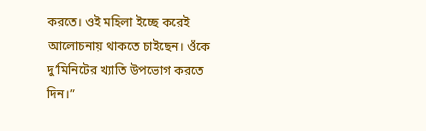করতে। ওই মহিলা ইচ্ছে করেই আলোচনায় থাকতে চাইছেন। ওঁকে দু’মিনিটের খ্যাতি উপভোগ করতে দিন।”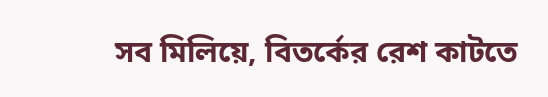সব মিলিয়ে, বিতর্কের রেশ কাটতে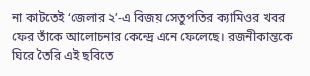না কাটতেই ‘জেলার ২’-এ বিজয় সেতুপতির ক্যামিওর খবর ফের তাঁকে আলোচনার কেন্দ্রে এনে ফেলেছে। রজনীকান্তকে ঘিরে তৈরি এই ছবিতে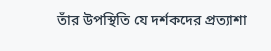তাঁর উপস্থিতি যে দর্শকদের প্রত্যাশা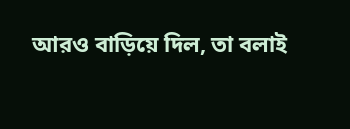আরও বাড়িয়ে দিল, তা বলাই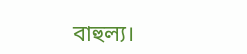বাহুল্য।